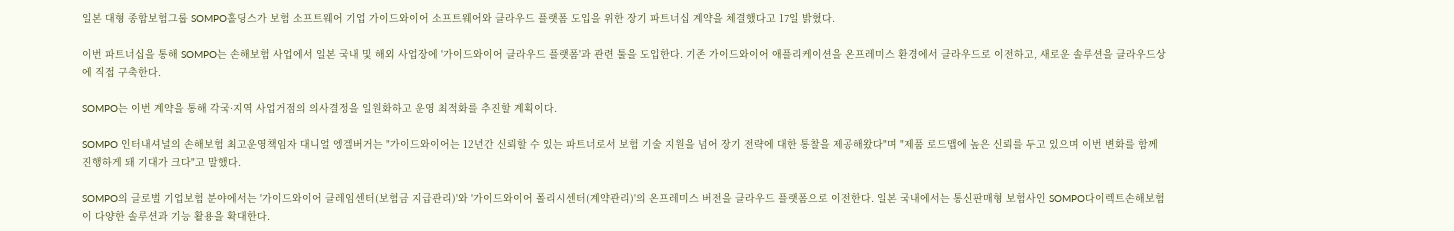일본 대형 종합보험그룹 SOMPO홀딩스가 보험 소프트웨어 기업 가이드와이어 소프트웨어와 클라우드 플랫폼 도입을 위한 장기 파트너십 계약을 체결했다고 17일 밝혔다.

이번 파트너십을 통해 SOMPO는 손해보험 사업에서 일본 국내 및 해외 사업장에 '가이드와이어 클라우드 플랫폼'과 관련 툴을 도입한다. 기존 가이드와이어 애플리케이션을 온프레미스 환경에서 클라우드로 이전하고, 새로운 솔루션을 클라우드상에 직접 구축한다.

SOMPO는 이번 계약을 통해 각국·지역 사업거점의 의사결정을 일원화하고 운영 최적화를 추진할 계획이다.

SOMPO 인터내셔널의 손해보험 최고운영책임자 대니얼 엥겔버거는 "가이드와이어는 12년간 신뢰할 수 있는 파트너로서 보험 기술 지원을 넘어 장기 전략에 대한 통찰을 제공해왔다"며 "제품 로드맵에 높은 신뢰를 두고 있으며 이번 변화를 함께 진행하게 돼 기대가 크다"고 말했다.

SOMPO의 글로벌 기업보험 분야에서는 '가이드와이어 클레임센터(보험금 지급관리)'와 '가이드와이어 폴리시센터(계약관리)'의 온프레미스 버전을 클라우드 플랫폼으로 이전한다. 일본 국내에서는 통신판매형 보험사인 SOMPO다이렉트손해보험이 다양한 솔루션과 기능 활용을 확대한다.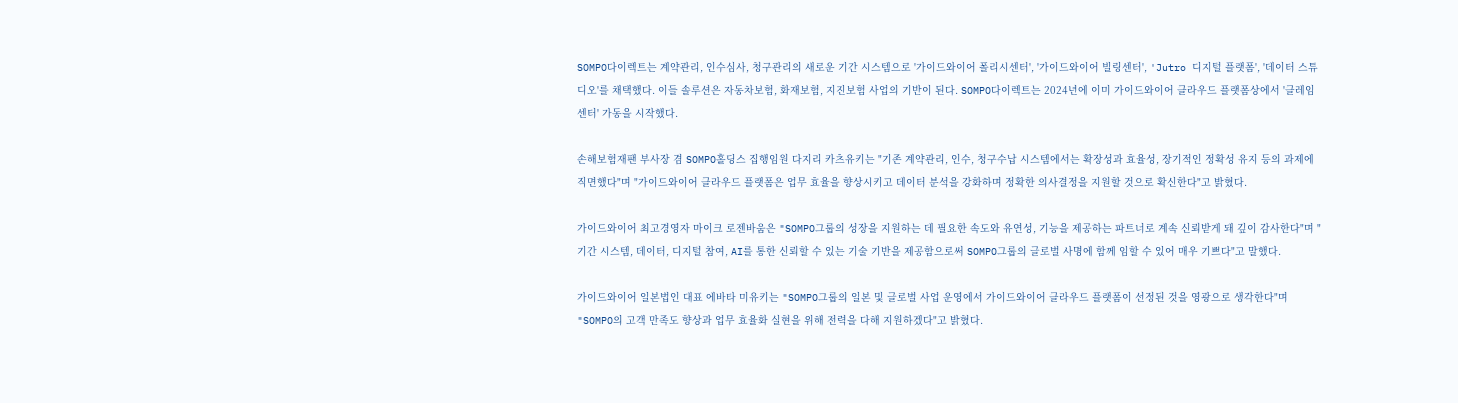SOMPO다이렉트는 계약관리, 인수심사, 청구관리의 새로운 기간 시스템으로 '가이드와이어 폴리시센터', '가이드와이어 빌링센터', 'Jutro 디지털 플랫폼', '데이터 스튜디오'를 채택했다. 이들 솔루션은 자동차보험, 화재보험, 지진보험 사업의 기반이 된다. SOMPO다이렉트는 2024년에 이미 가이드와이어 클라우드 플랫폼상에서 '클레임센터' 가동을 시작했다.

손해보험재팬 부사장 겸 SOMPO홀딩스 집행임원 다지리 카츠유키는 "기존 계약관리, 인수, 청구수납 시스템에서는 확장성과 효율성, 장기적인 정확성 유지 등의 과제에 직면했다"며 "가이드와이어 클라우드 플랫폼은 업무 효율을 향상시키고 데이터 분석을 강화하며 정확한 의사결정을 지원할 것으로 확신한다"고 밝혔다.

가이드와이어 최고경영자 마이크 로젠바움은 "SOMPO그룹의 성장을 지원하는 데 필요한 속도와 유연성, 기능을 제공하는 파트너로 계속 신뢰받게 돼 깊이 감사한다"며 "기간 시스템, 데이터, 디지털 참여, AI를 통한 신뢰할 수 있는 기술 기반을 제공함으로써 SOMPO그룹의 글로벌 사명에 함께 임할 수 있어 매우 기쁘다"고 말했다.

가이드와이어 일본법인 대표 에바타 미유키는 "SOMPO그룹의 일본 및 글로벌 사업 운영에서 가이드와이어 클라우드 플랫폼이 선정된 것을 영광으로 생각한다"며 "SOMPO의 고객 만족도 향상과 업무 효율화 실현을 위해 전력을 다해 지원하겠다"고 밝혔다.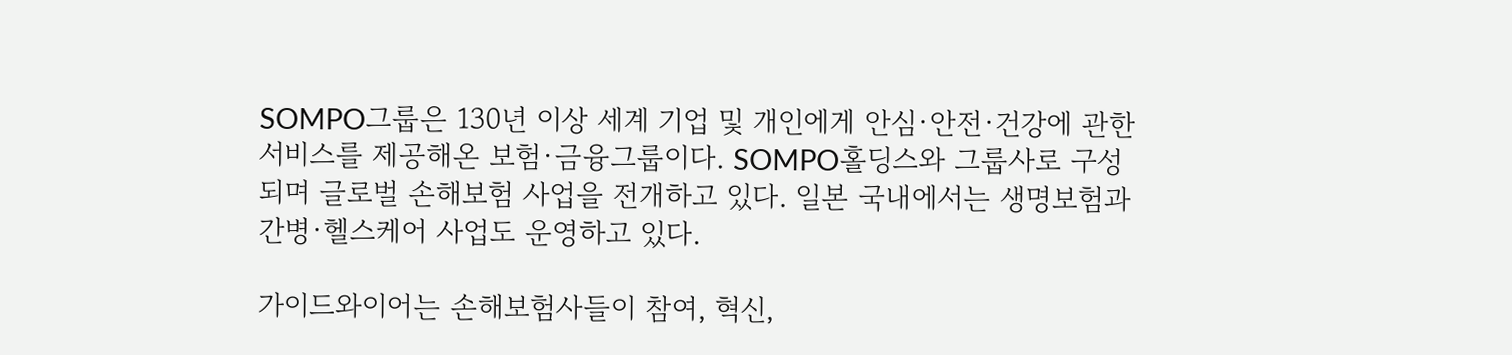SOMPO그룹은 130년 이상 세계 기업 및 개인에게 안심·안전·건강에 관한 서비스를 제공해온 보험·금융그룹이다. SOMPO홀딩스와 그룹사로 구성되며 글로벌 손해보험 사업을 전개하고 있다. 일본 국내에서는 생명보험과 간병·헬스케어 사업도 운영하고 있다.

가이드와이어는 손해보험사들이 참여, 혁신,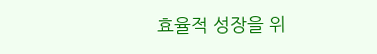효율적 성장을 위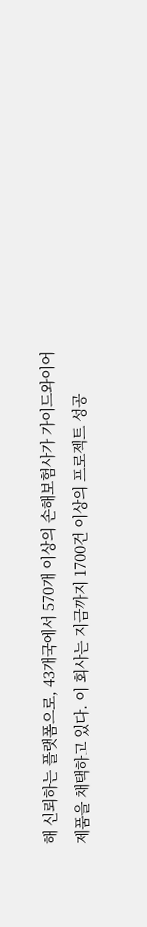해 신뢰하는 플랫폼으로, 43개국에서 570개 이상의 손해보험사가 가이드와이어 제품을 채택하고 있다. 이 회사는 지금까지 1700건 이상의 프로젝트 성공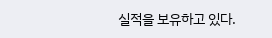실적을 보유하고 있다.